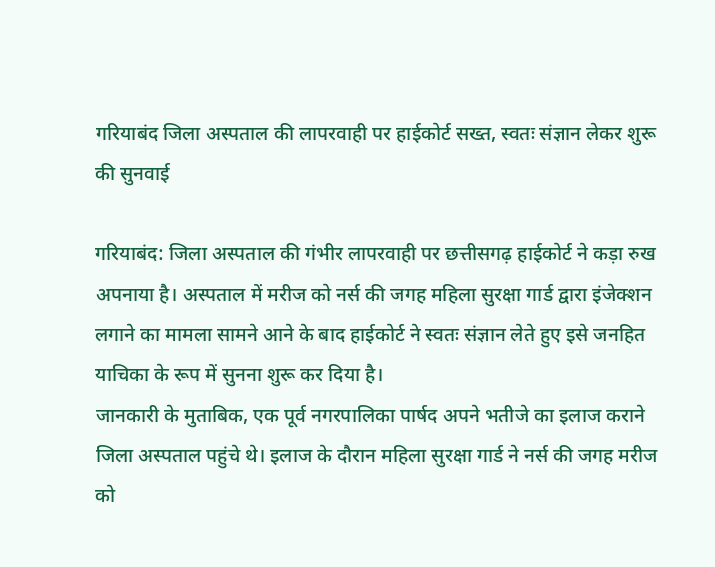गरियाबंद जिला अस्पताल की लापरवाही पर हाईकोर्ट सख्त, स्वतः संज्ञान लेकर शुरू की सुनवाई

गरियाबंद: जिला अस्पताल की गंभीर लापरवाही पर छत्तीसगढ़ हाईकोर्ट ने कड़ा रुख अपनाया है। अस्पताल में मरीज को नर्स की जगह महिला सुरक्षा गार्ड द्वारा इंजेक्शन लगाने का मामला सामने आने के बाद हाईकोर्ट ने स्वतः संज्ञान लेते हुए इसे जनहित याचिका के रूप में सुनना शुरू कर दिया है।
जानकारी के मुताबिक, एक पूर्व नगरपालिका पार्षद अपने भतीजे का इलाज कराने जिला अस्पताल पहुंचे थे। इलाज के दौरान महिला सुरक्षा गार्ड ने नर्स की जगह मरीज को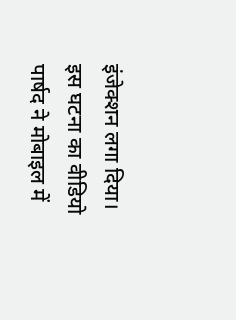इंजेक्शन लगा दिया। इस घटना का वीडियो पार्षद ने मोबाइल में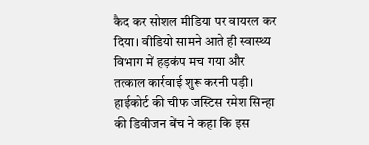कैद कर सोशल मीडिया पर वायरल कर दिया। वीडियो सामने आते ही स्वास्थ्य विभाग में हड़कंप मच गया और तत्काल कार्रवाई शुरू करनी पड़ी।
हाईकोर्ट की चीफ जस्टिस रमेश सिन्हा की डिवीजन बेंच ने कहा कि इस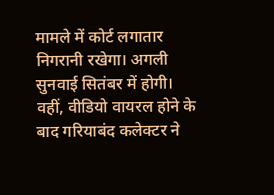मामले में कोर्ट लगातार निगरानी रखेगा। अगली सुनवाई सितंबर में होगी।
वहीं, वीडियो वायरल होने के बाद गरियाबंद कलेक्टर ने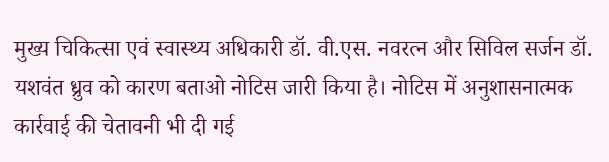मुख्य चिकित्सा एवं स्वास्थ्य अधिकारी डॉ. वी.एस. नवरत्न और सिविल सर्जन डॉ. यशवंत ध्रुव को कारण बताओ नोटिस जारी किया है। नोटिस में अनुशासनात्मक कार्रवाई की चेतावनी भी दी गई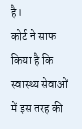है।
कोर्ट ने साफ किया है कि स्वास्थ्य सेवाओं में इस तरह की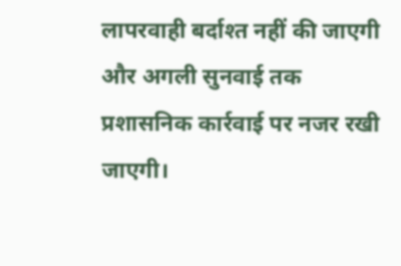लापरवाही बर्दाश्त नहीं की जाएगी और अगली सुनवाई तक प्रशासनिक कार्रवाई पर नजर रखी जाएगी।